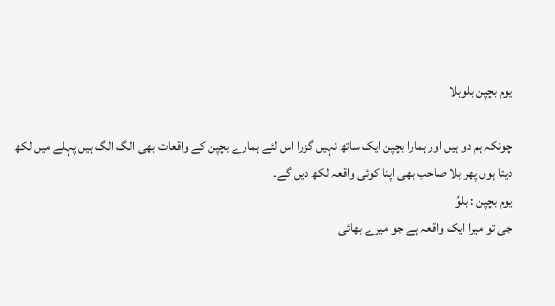یوم بچپن بلوبلا

چونکہ ہم دو ہیں اور ہمارا بچپن ایک ساتھ نہیں گزرا اس لئے ہمارے بچپن کے واقعات بھی الگ الگ ہیں پہلے میں لکھ دیتا ہوں پھر بلا صاحب بھی اپنا کوئی واقعہ لکھ دیں گے۔
یوم بچپن : بلوُ
جی تو میرا ایک واقعہ ہے جو میرے بھائی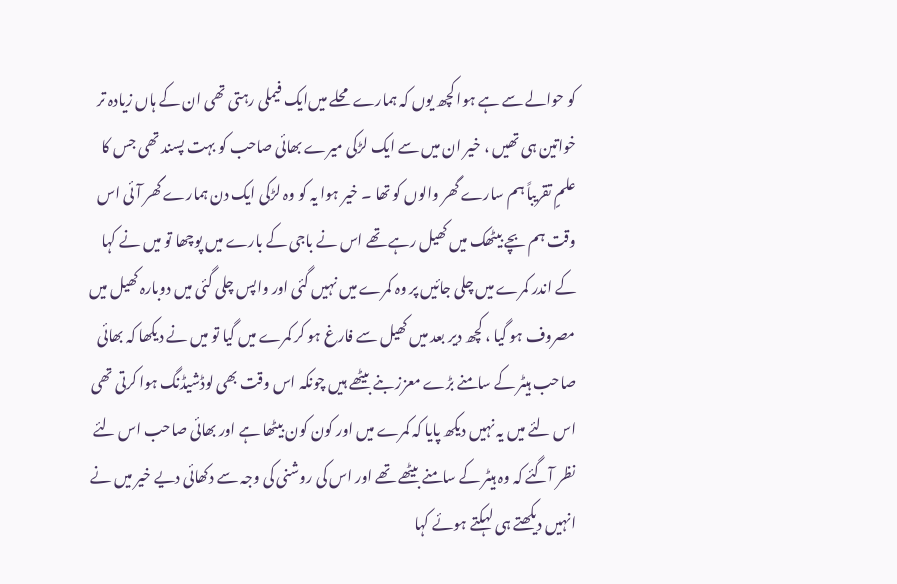کو حوالے سے ہے ہوا کچھ یوں کہ ہمارے محلے میں‌ایک فیملی رہتی تھی ان کے ہاں زیادہ تر خواتین ہی تھیں ، خیر ان میں سے ایک لڑکی میرے بھائی صاحب کو بہت پسند تھی جس کا علمٍ تقریباً ہم سارے گھر والوں کو تھا ۔ خیر ہوا یہ کو وہ لڑکی ایک دن ہمارے گھر آئی اس وقت ہم بچے بیٹھک میں کھیل رہے تھے اس نے باجی کے بارے میں پوچھا تو میں نے کہا کے اندر کمرے میں چلی جائیں پر وہ کمرے میں نہیں گئی اور واپس چلی گئی میں دوبارہ کھیل میں مصروف ہو گیا ، کچھ دیر بعد میں کھیل سے فارغ ہو کر کمرے میں گیا تو میں نے دیکھا کہ بھائی صاحب ہیٹر کے سامنے بڑے معزز بنے بیٹھے ہیں چونکہ اس وقت بھی لوڈ‌شیڈنگ ہوا کرتی تھی اس لئے میں یہ نہیں دیکھ پایا کہ کمرے میں اور کون کون بیٹھا ہے اور بھائی صاحب اس لئے نظر آگئے کہ وہ ہیٹر کے سامنے بیٹھے تھے اور اس کی روشنی کی وجہ سے دکھائی دیے خیر میں نے انہیں دیکھتے ہی لہکتے ہوئے کہا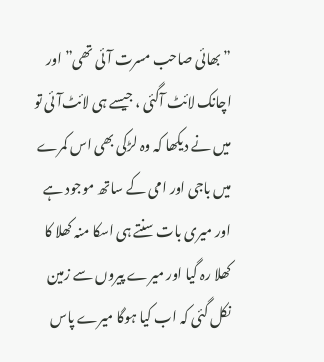” بھائی صاحب مسرت آئی تھی” اور اچانک لائٹ آگئی ، جیسے ہی لائٹ‌آئی تو میں نے دیکھا کہ وہ لڑکی بھی اس کمرے میں باجی اور امی کے ساتھ ‌موجود ہے اور میری بات سنتے ہی اسکا منہ کھلا کا کھلا رہ گیا اور میرے پیروں سے زمین نکل گئی کہ اب کیا ہوگا میرے پاس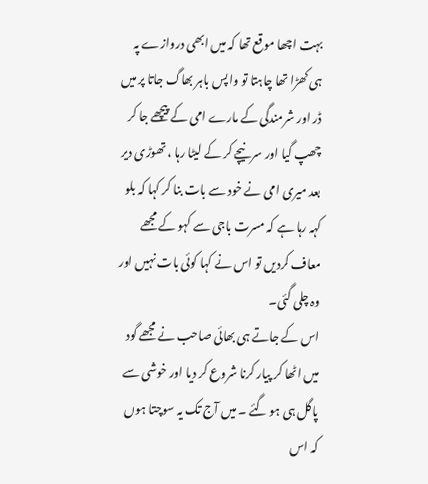بہت اچھا موقع تھا کہ میں ابھی دروازے پہ ہی کھڑا تھا چاہتا تو واپس باہر بھاگ جاتا پر میں ڈر اور شرمندگی کے مارے امی کے پیچھے جا کر چھپ گیا اور سر نیچے کر کے لیٹا رہا ، تھوڑی دیر بعد میری امی نے خود سے بات بنا کر کہا کہ بلو کہہ رہا ہے کہ مسرت باجی سے کہو کے مجھے معاف کردیں تو اس نے کہا کوئی بات نہیں اور وہ چلی گئی۔
اس کے جاتے ہی بھائی صاحب نے مجھے گود میں اٹھا کر پیار کرنا شروع کر دیا اور خوشی سے پاگل ہی ہو گئے ۔ میں آج تک یہ سوچتا ہوں کہ اس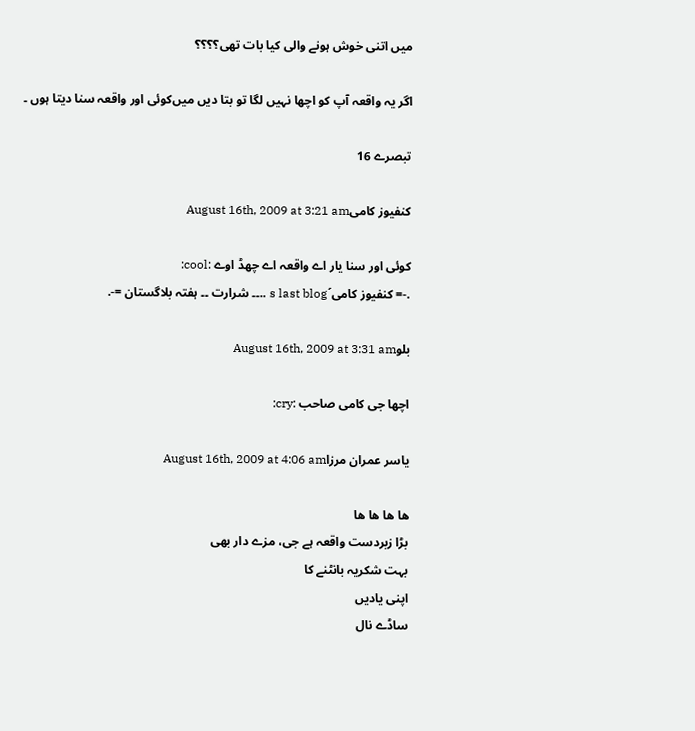میں اتنی خوش ہونے والی کیا بات تھی؟؟؟؟

اگر یہ واقعہ آپ کو اچھا نہیں لگا تو بتا دیں میں‌کوئی اور واقعہ سنا دیتا ہوں ۔

تبصرے 16

کنفیوز کامیAugust 16th, 2009 at 3:21 am

کوئی اور سنا یار اے واقعہ اے چھڈ اوے :cool:
.-= کنفیوز کامی´s last blog ..۔۔ شرارت ۔۔ ہفتہ بلاگستان =-.

بلوAugust 16th, 2009 at 3:31 am

اچھا جی کامی صاحب :cry:

یاسر عمران مرزاAugust 16th, 2009 at 4:06 am

ھا ھا ھا ھا
بڑا زبردست واقعہ ہے جی، مزے دار بھی
بہت شکریہ بانٹنے کا
اپنی یادیں
ساڈے نال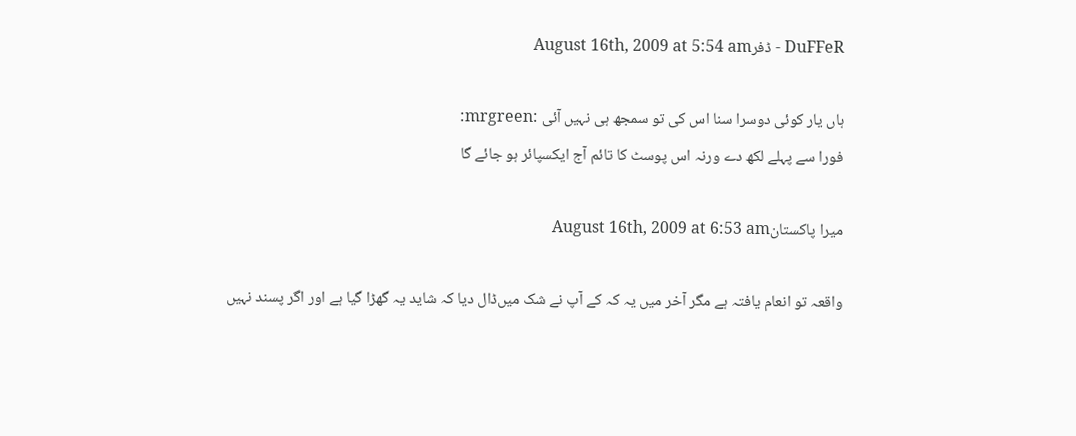DuFFeR - ڈفرAugust 16th, 2009 at 5:54 am

ہاں یار کوئی دوسرا سنا اس کی تو سمجھ ہی نہیں آئی :mrgreen:
فورا سے پہلے لکھ دے ورنہ اس پوسٹ کا تائم آج ایکسپائر ہو جائے گا

میرا پاکستانAugust 16th, 2009 at 6:53 am

واقعہ تو انعام یافتہ ہے مگر آخر میں یہ کہ کے آپ نے شک میں‌ڈال دیا کہ شاید یہ گھڑا گیا ہے اور اگر پسند نہیں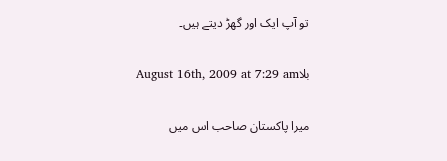تو آپ ایک اور گھڑ دیتے ہیں۔

بلاAugust 16th, 2009 at 7:29 am

میرا پاکستان صاحب اس میں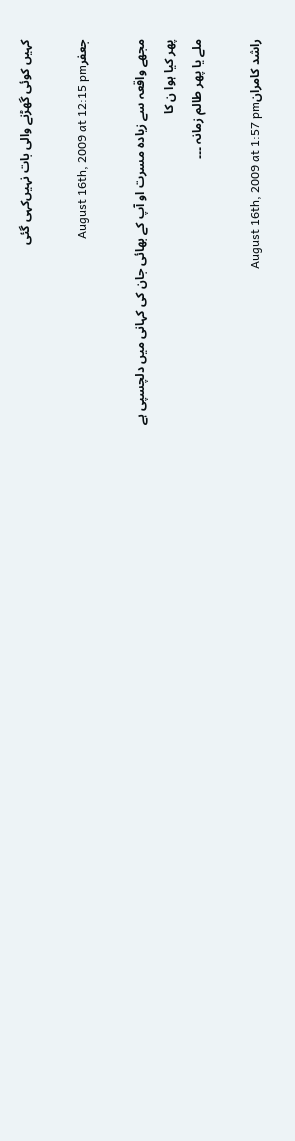کہیں کوئی گھڑنے والی بات نہیں‌کہی گئی

جعفرAugust 16th, 2009 at 12:15 pm

مجھے واقعہ سے زیادہ مسرت او آپ کے بھائی جان کی کہانی میں دلچسپی ہے
پھر کیا ہوا ن کا
ملے یا پھر طالم زمانہ ۔۔۔

راشد کامرانAugust 16th, 2009 at 1:57 pm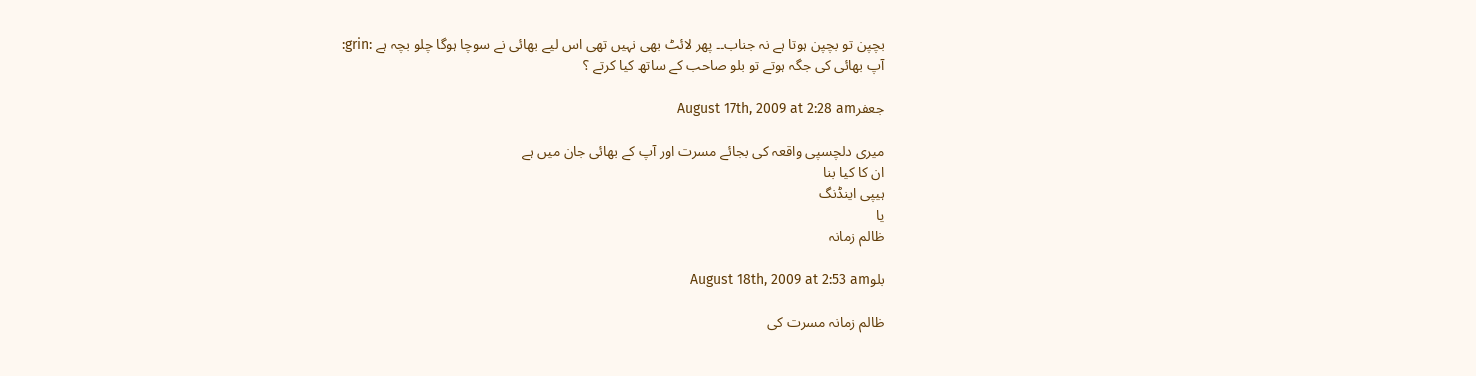بچپن تو بچپن ہوتا ہے نہ جناب۔۔ پھر لائٹ بھی نہیں تھی اس لیے بھائی نے سوچا ہوگا چلو بچہ ہے :grin:
آپ بھائی کی جگہ ہوتے تو بلو صاحب کے ساتھ کیا کرتے ؟

جعفرAugust 17th, 2009 at 2:28 am

میری دلچسپی واقعہ کی بجائے مسرت اور آپ کے بھائی جان میں ہے
ان کا کیا بنا
ہیپی اینڈنگ
یا
ظالم زمانہ

بلوAugust 18th, 2009 at 2:53 am

ظالم زمانہ مسرت کی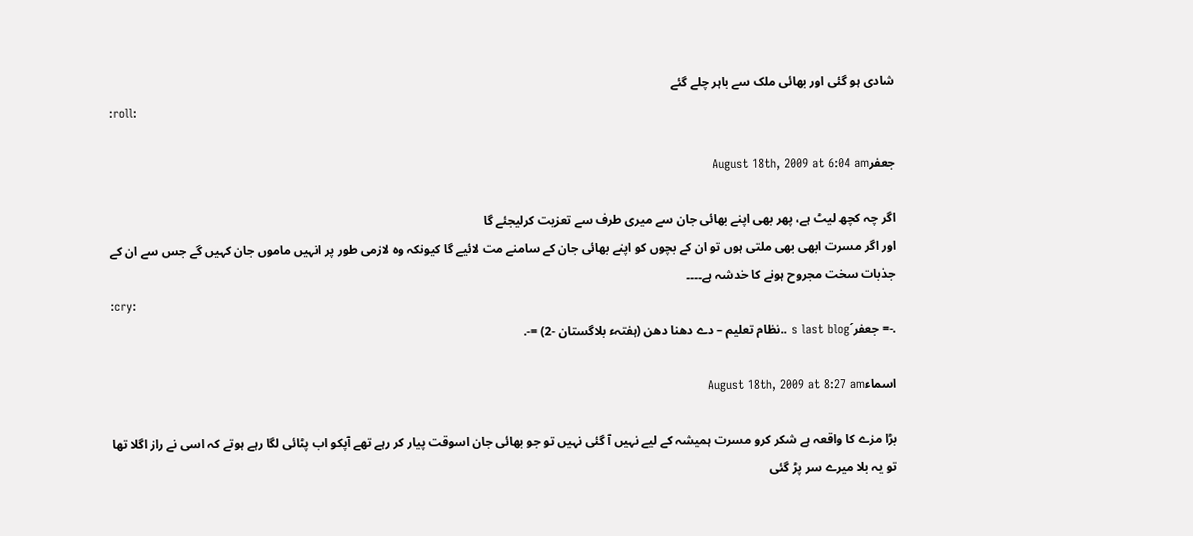شادی ہو گئی اور بھائی ملک سے باہر چلے گئے
:roll:

جعفرAugust 18th, 2009 at 6:04 am

اگر چہ کچھ لیٹ ہے، پھر بھی اپنے بھائی جان سے میری طرف سے تعزیت کرلیجئے گا
اور اگر مسرت ابھی بھی ملتی ہوں تو ان کے بچوں کو اپنے بھائی جان کے سامنے مت لائیے گا کیونکہ وہ لازمی طور پر انہیں ماموں جان کہیں گے جس سے ان کے جذبات سخت مجروح ہونے کا خدشہ ہے۔۔۔۔
:cry:
.-= جعفر´s last blog ..نظام تعلیم – دے دھنا دھن (ہفتہء بلاگستان -2) =-.

اسماءAugust 18th, 2009 at 8:27 am

بڑا مزے کا واقعہ ہے شکر کرو مسرت ہميشہ کے ليے نہيں آ گئی نہيں تو جو بھائی جان اسوقت پيار کر رہے تھے آپکو اب پٹائی لگا رہے ہوتے کہ اسی نے راز اگلا تھا تو يہ بلا ميرے سر پڑ گئی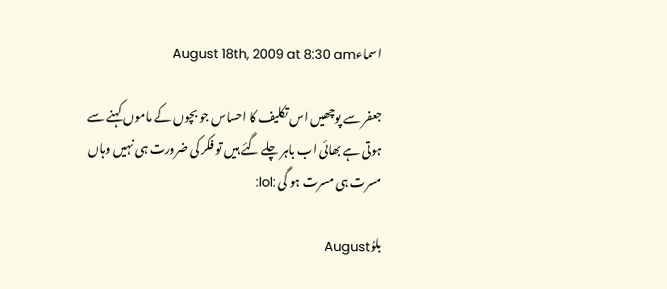اسماءAugust 18th, 2009 at 8:30 am

جعفر سے پوچھيں اس تکليف کا احساس جو بچوں کے ماموں کہنے سے ہوتی ہے بھائی اب باہر چلے گئے ہيں تو فکر کی ضرورت ہی نہيں وہاں مسرت ہی مسرت ہو گی :lol:

بلوُAugust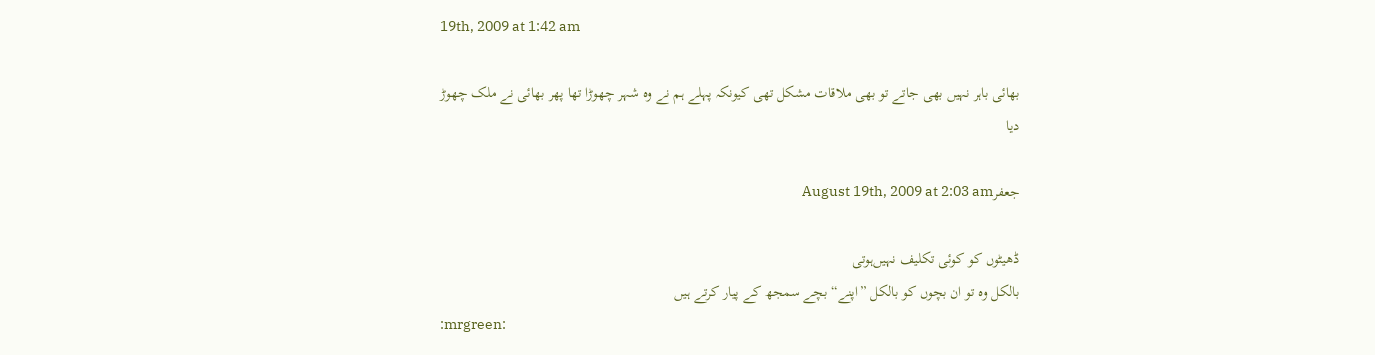19th, 2009 at 1:42 am

بھائی باہر نہیں بھی جاتے تو بھی ملاقات مشکل تھی کیونکہ پہلے ہم نے وہ شہر چھوڑا تھا پھر بھائی نے ملک چھوڑ دیا

جعفرAugust 19th, 2009 at 2:03 am

ڈھیٹوں کو کوئی تکلیف نہیں‌ہوتی
بالکل وہ تو ان بچوں کو بالکل ”اپنے“ بچے سمجھ کے پیار کرتے ہیں
:mrgreen: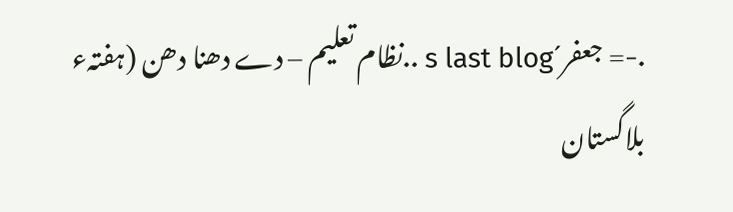.-= جعفر´s last blog ..نظام تعلیم – دے دھنا دھن (ہفتہء بلاگستان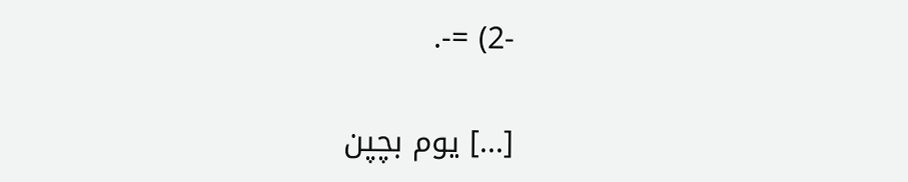-2) =-.

[...] یوم بچپن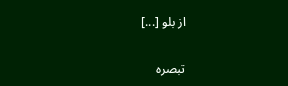از بلو [...]

تبصرہ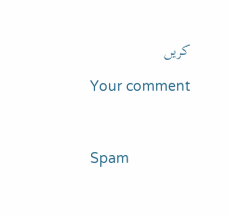کریں

Your comment



Spam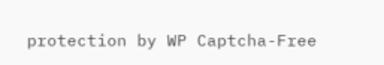protection by WP Captcha-Free